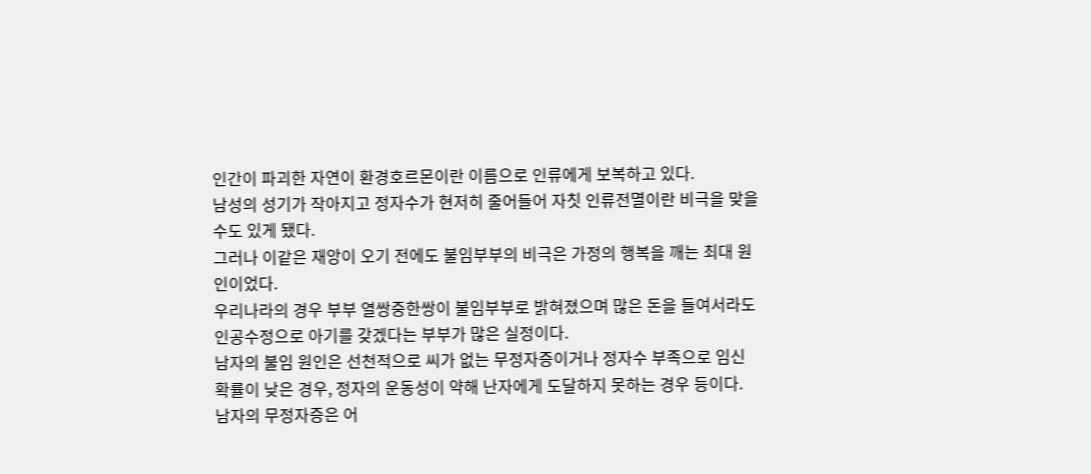인간이 파괴한 자연이 환경호르몬이란 이름으로 인류에게 보복하고 있다.
남성의 성기가 작아지고 정자수가 현저히 줄어들어 자칫 인류전멸이란 비극을 맞을 수도 있게 됐다.
그러나 이같은 재앙이 오기 전에도 불임부부의 비극은 가정의 행복을 깨는 최대 원인이었다.
우리나라의 경우 부부 열쌍중한쌍이 불임부부로 밝혀졌으며 많은 돈을 들여서라도 인공수정으로 아기를 갖겠다는 부부가 많은 실정이다.
남자의 불임 원인은 선천적으로 씨가 없는 무정자증이거나 정자수 부족으로 임신 확률이 낮은 경우, 정자의 운동성이 약해 난자에게 도달하지 못하는 경우 등이다.
남자의 무정자증은 어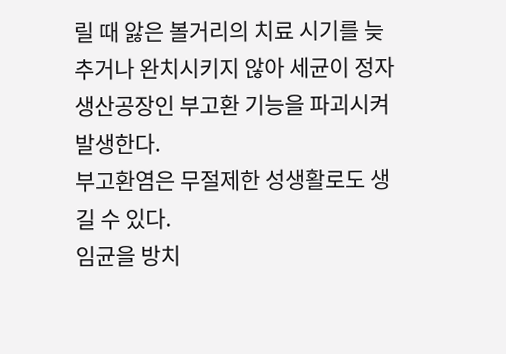릴 때 앓은 볼거리의 치료 시기를 늦추거나 완치시키지 않아 세균이 정자 생산공장인 부고환 기능을 파괴시켜 발생한다.
부고환염은 무절제한 성생활로도 생길 수 있다.
임균을 방치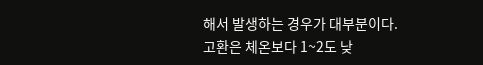해서 발생하는 경우가 대부분이다.
고환은 체온보다 1~2도 낮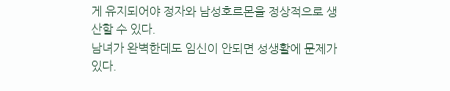게 유지되어야 정자와 남성호르몬을 정상적으로 생산할 수 있다.
남녀가 완벽한데도 임신이 안되면 성생활에 문제가 있다.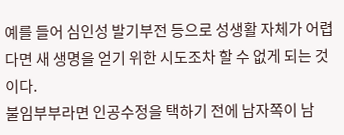예를 들어 심인성 발기부전 등으로 성생활 자체가 어렵다면 새 생명을 얻기 위한 시도조차 할 수 없게 되는 것이다.
불임부부라면 인공수정을 택하기 전에 남자쪽이 남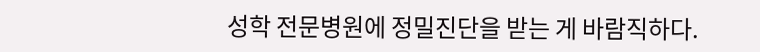성학 전문병원에 정밀진단을 받는 게 바람직하다.